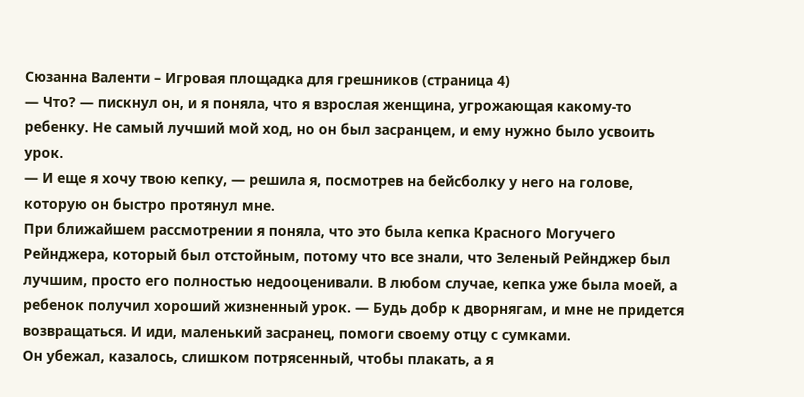Сюзанна Валенти – Игровая площадка для грешников (страница 4)
— Что? — пискнул он, и я поняла, что я взрослая женщина, угрожающая какому-то ребенку. Не самый лучший мой ход, но он был засранцем, и ему нужно было усвоить урок.
— И еще я хочу твою кепку, — решила я, посмотрев на бейсболку у него на голове, которую он быстро протянул мне.
При ближайшем рассмотрении я поняла, что это была кепка Красного Могучего Рейнджера, который был отстойным, потому что все знали, что Зеленый Рейнджер был лучшим, просто его полностью недооценивали. В любом случае, кепка уже была моей, а ребенок получил хороший жизненный урок. — Будь добр к дворнягам, и мне не придется возвращаться. И иди, маленький засранец, помоги своему отцу с сумками.
Он убежал, казалось, слишком потрясенный, чтобы плакать, а я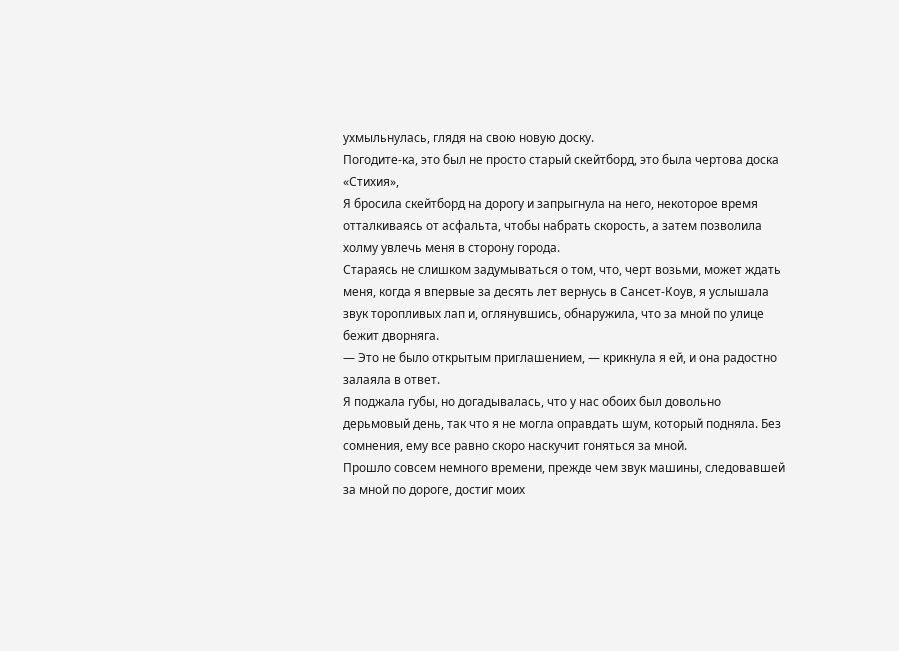ухмыльнулась, глядя на свою новую доску.
Погодите-ка, это был не просто старый скейтборд, это была чертова доска «Стихия»,
Я бросила скейтборд на дорогу и запрыгнула на него, некоторое время отталкиваясь от асфальта, чтобы набрать скорость, а затем позволила холму увлечь меня в сторону города.
Стараясь не слишком задумываться о том, что, черт возьми, может ждать меня, когда я впервые за десять лет вернусь в Сансет-Коув, я услышала звук торопливых лап и, оглянувшись, обнаружила, что за мной по улице бежит дворняга.
— Это не было открытым приглашением, — крикнула я ей, и она радостно залаяла в ответ.
Я поджала губы, но догадывалась, что у нас обоих был довольно дерьмовый день, так что я не могла оправдать шум, который подняла. Без сомнения, ему все равно скоро наскучит гоняться за мной.
Прошло совсем немного времени, прежде чем звук машины, следовавшей за мной по дороге, достиг моих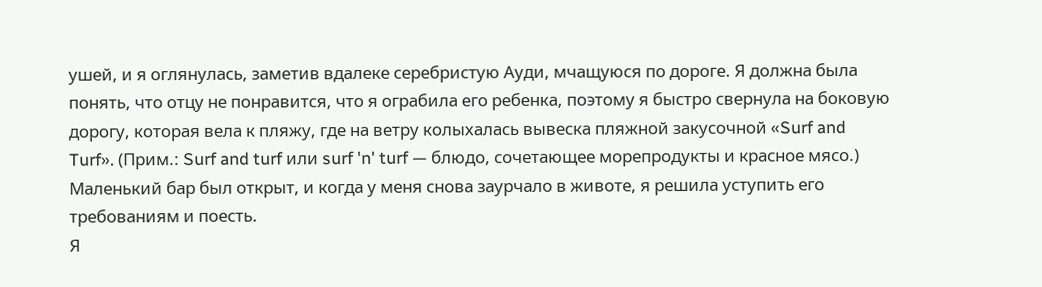ушей, и я оглянулась, заметив вдалеке серебристую Ауди, мчащуюся по дороге. Я должна была понять, что отцу не понравится, что я ограбила его ребенка, поэтому я быстро свернула на боковую дорогу, которая вела к пляжу, где на ветру колыхалась вывеска пляжной закусочной «Surf and Turf». (Прим.: Surf and turf или surf 'n' turf — блюдо, сочетающее морепродукты и красное мясо.)
Маленький бар был открыт, и когда у меня снова заурчало в животе, я решила уступить его требованиям и поесть.
Я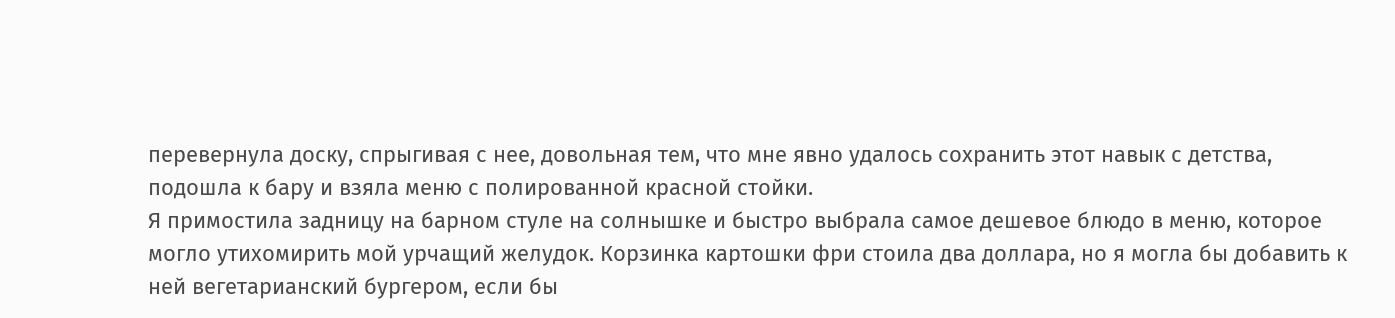перевернула доску, спрыгивая с нее, довольная тем, что мне явно удалось сохранить этот навык с детства, подошла к бару и взяла меню с полированной красной стойки.
Я примостила задницу на барном стуле на солнышке и быстро выбрала самое дешевое блюдо в меню, которое могло утихомирить мой урчащий желудок. Корзинка картошки фри стоила два доллара, но я могла бы добавить к ней вегетарианский бургером, если бы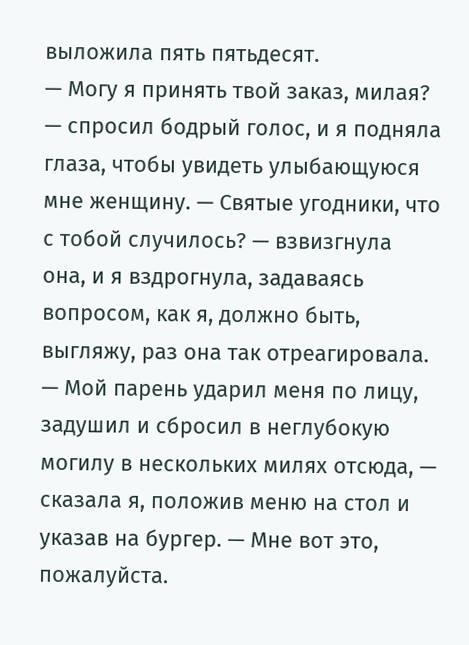выложила пять пятьдесят.
— Могу я принять твой заказ, милая? — спросил бодрый голос, и я подняла глаза, чтобы увидеть улыбающуюся мне женщину. — Святые угодники, что с тобой случилось? — взвизгнула она, и я вздрогнула, задаваясь вопросом, как я, должно быть, выгляжу, раз она так отреагировала.
— Мой парень ударил меня по лицу, задушил и сбросил в неглубокую могилу в нескольких милях отсюда, — сказала я, положив меню на стол и указав на бургер. — Мне вот это, пожалуйста.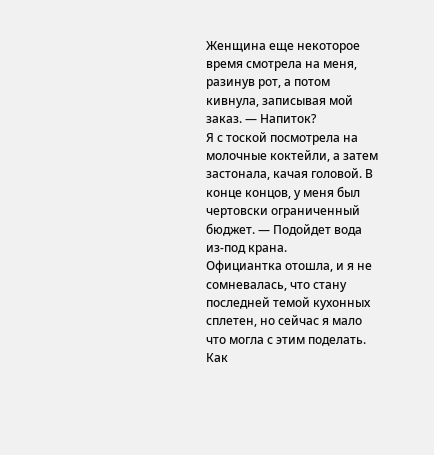Женщина еще некоторое время смотрела на меня, разинув рот, а потом кивнула, записывая мой заказ. — Напиток?
Я с тоской посмотрела на молочные коктейли, а затем застонала, качая головой. В конце концов, у меня был чертовски ограниченный бюджет. — Подойдет вода из-под крана.
Официантка отошла, и я не сомневалась, что стану последней темой кухонных сплетен, но сейчас я мало что могла с этим поделать.
Как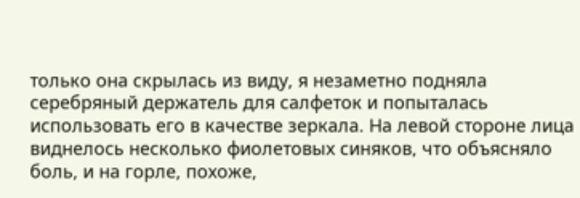только она скрылась из виду, я незаметно подняла серебряный держатель для салфеток и попыталась использовать его в качестве зеркала. На левой стороне лица виднелось несколько фиолетовых синяков, что объясняло боль, и на горле, похоже,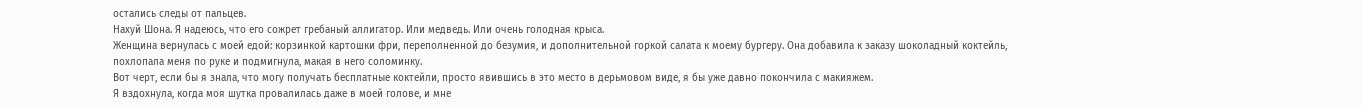остались следы от пальцев.
Нахуй Шона. Я надеюсь, что его сожрет гребаный аллигатор. Или медведь. Или очень голодная крыса.
Женщина вернулась с моей едой: корзинкой картошки фри, переполненной до безумия, и дополнительной горкой салата к моему бургеру. Она добавила к заказу шоколадный коктейль, похлопала меня по руке и подмигнула, макая в него соломинку.
Вот черт, если бы я знала, что могу получать бесплатные коктейли, просто явившись в это место в дерьмовом виде, я бы уже давно покончила с макияжем.
Я вздохнула, когда моя шутка провалилась даже в моей голове, и мне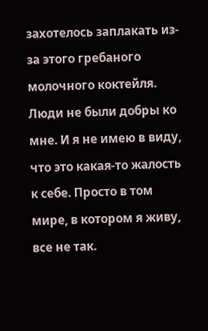захотелось заплакать из-за этого гребаного молочного коктейля. Люди не были добры ко мне. И я не имею в виду, что это какая-то жалость к себе. Просто в том мире, в котором я живу, все не так.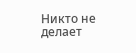Никто не делает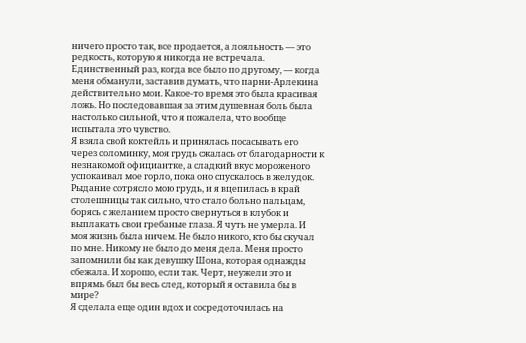ничего просто так, все продается, а лояльность — это редкость, которую я никогда не встречала. Единственный раз, когда все было по другому, — когда меня обманули, заставив думать, что парни-Арлекина действительно мои. Какое-то время это была красивая ложь. Но последовавшая за этим душевная боль была настолько сильной, что я пожалела, что вообще испытала это чувство.
Я взяла свой коктейль и принялась посасывать его через соломинку, моя грудь сжалась от благодарности к незнакомой официантке, а сладкий вкус мороженого успокаивал мое горло, пока оно спускалось в желудок.
Рыдание сотрясло мою грудь, и я вцепилась в край столешницы так сильно, что стало больно пальцам, борясь с желанием просто свернуться в клубок и выплакать свои гребаные глаза. Я чуть не умерла. И моя жизнь была ничем. Не было никого, кто бы скучал по мне. Никому не было до меня дела. Меня просто запомнили бы как девушку Шона, которая однажды сбежала. И хорошо, если так. Черт, неужели это и впрямь был бы весь след, который я оставила бы в мире?
Я сделала еще один вдох и сосредоточилась на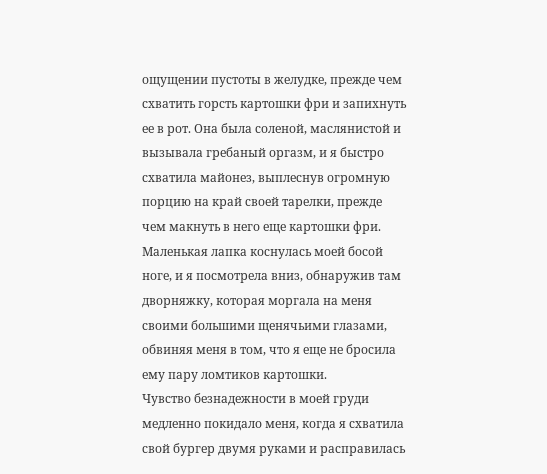ощущении пустоты в желудке, прежде чем схватить горсть картошки фри и запихнуть ее в рот. Она была соленой, маслянистой и вызывала гребаный оргазм, и я быстро схватила майонез, выплеснув огромную порцию на край своей тарелки, прежде чем макнуть в него еще картошки фри.
Маленькая лапка коснулась моей босой ноге, и я посмотрела вниз, обнаружив там дворняжку, которая моргала на меня своими большими щенячьими глазами, обвиняя меня в том, что я еще не бросила ему пару ломтиков картошки.
Чувство безнадежности в моей груди медленно покидало меня, когда я схватила свой бургер двумя руками и расправилась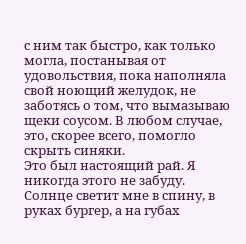с ним так быстро, как только могла, постанывая от удовольствия, пока наполняла свой ноющий желудок, не заботясь о том, что вымазываю щеки соусом. В любом случае, это, скорее всего, помогло скрыть синяки.
Это был настоящий рай. Я никогда этого не забуду. Солнце светит мне в спину, в руках бургер, а на губах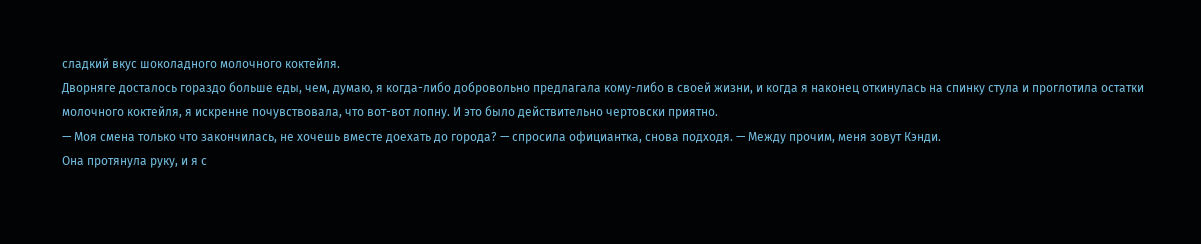сладкий вкус шоколадного молочного коктейля.
Дворняге досталось гораздо больше еды, чем, думаю, я когда-либо добровольно предлагала кому-либо в своей жизни, и когда я наконец откинулась на спинку стула и проглотила остатки молочного коктейля, я искренне почувствовала, что вот-вот лопну. И это было действительно чертовски приятно.
— Моя смена только что закончилась, не хочешь вместе доехать до города? — спросила официантка, снова подходя. — Между прочим, меня зовут Кэнди.
Она протянула руку, и я с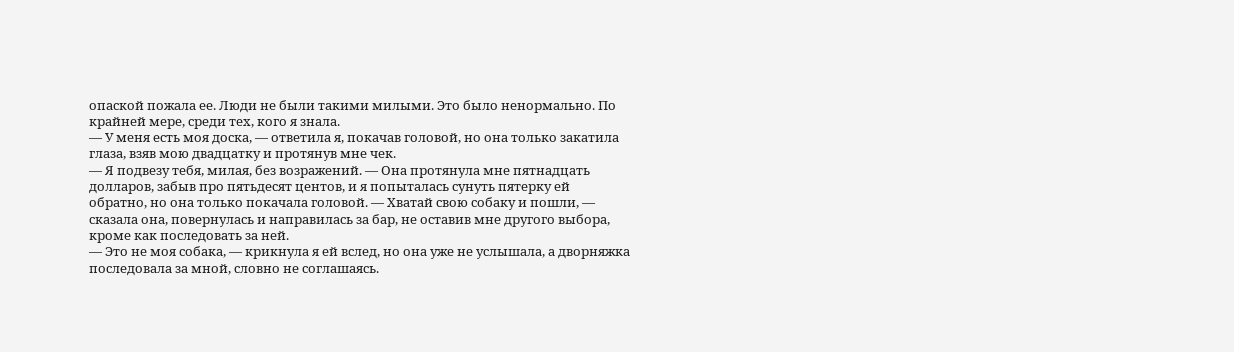опаской пожала ее. Люди не были такими милыми. Это было ненормально. По крайней мере, среди тех, кого я знала.
— У меня есть моя доска, — ответила я, покачав головой, но она только закатила глаза, взяв мою двадцатку и протянув мне чек.
— Я подвезу тебя, милая, без возражений. — Она протянула мне пятнадцать долларов, забыв про пятьдесят центов, и я попыталась сунуть пятерку ей обратно, но она только покачала головой. — Хватай свою собаку и пошли, — сказала она, повернулась и направилась за бар, не оставив мне другого выбора, кроме как последовать за ней.
— Это не моя собака, — крикнула я ей вслед, но она уже не услышала, а дворняжка последовала за мной, словно не соглашаясь.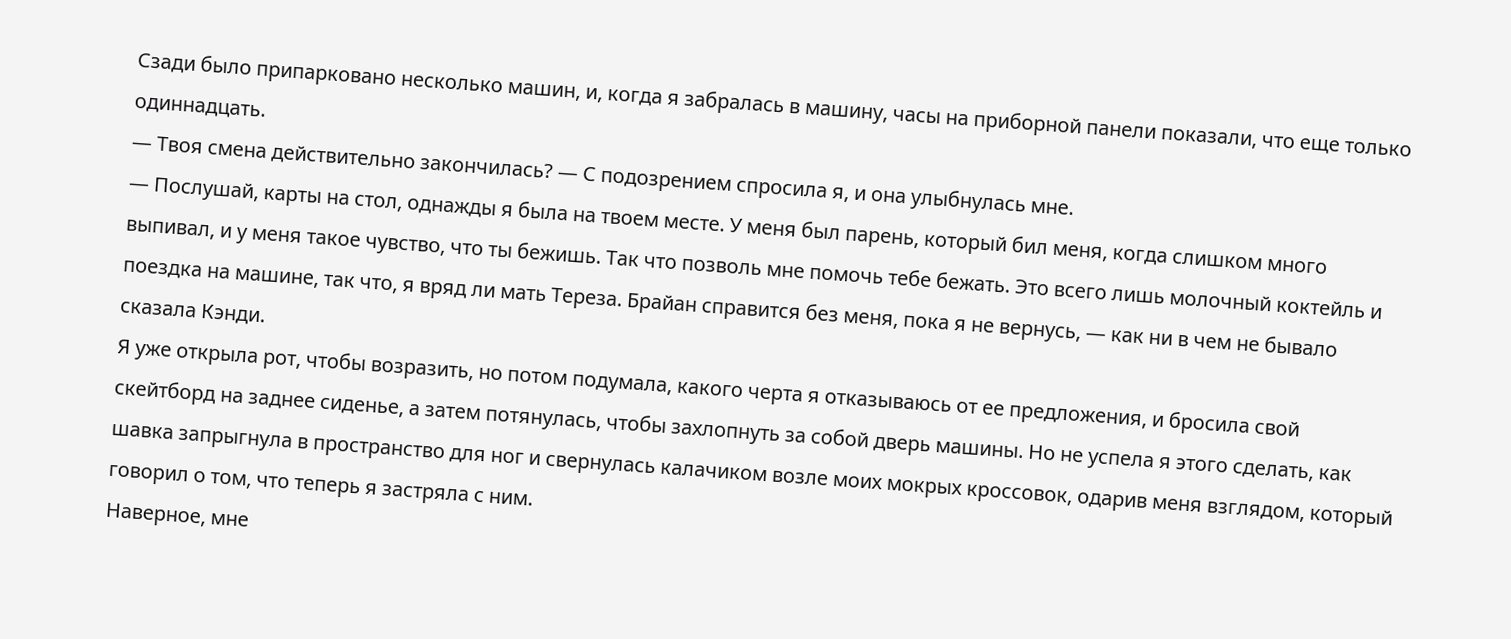Сзади было припарковано несколько машин, и, когда я забралась в машину, часы на приборной панели показали, что еще только одиннадцать.
— Твоя смена действительно закончилась? — С подозрением спросила я, и она улыбнулась мне.
— Послушай, карты на стол, однажды я была на твоем месте. У меня был парень, который бил меня, когда слишком много выпивал, и у меня такое чувство, что ты бежишь. Так что позволь мне помочь тебе бежать. Это всего лишь молочный коктейль и поездка на машине, так что, я вряд ли мать Тереза. Брайан справится без меня, пока я не вернусь, — как ни в чем не бывало сказала Кэнди.
Я уже открыла рот, чтобы возразить, но потом подумала, какого черта я отказываюсь от ее предложения, и бросила свой скейтборд на заднее сиденье, а затем потянулась, чтобы захлопнуть за собой дверь машины. Но не успела я этого сделать, как шавка запрыгнула в пространство для ног и свернулась калачиком возле моих мокрых кроссовок, одарив меня взглядом, который говорил о том, что теперь я застряла с ним.
Наверное, мне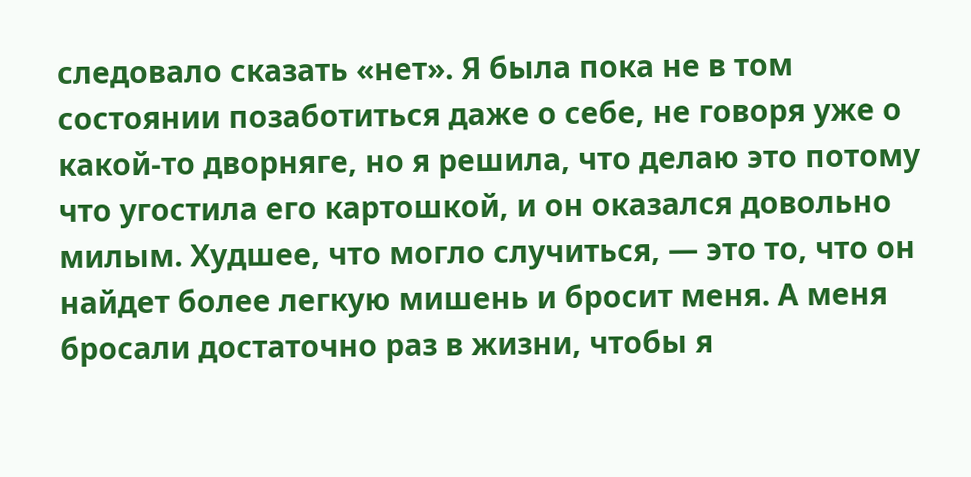следовало сказать «нет». Я была пока не в том состоянии позаботиться даже о себе, не говоря уже о какой-то дворняге, но я решила, что делаю это потому что угостила его картошкой, и он оказался довольно милым. Худшее, что могло случиться, — это то, что он найдет более легкую мишень и бросит меня. А меня бросали достаточно раз в жизни, чтобы я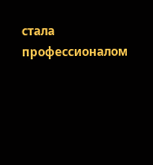стала профессионалом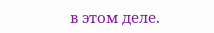в этом деле.